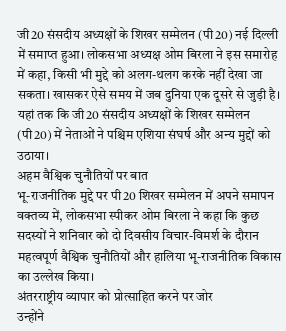जी20 संसदीय अध्यक्षों के शिखर सम्मेलन (पी20) नई दिल्ली में समाप्त हुआ। लोकसभा अध्यक्ष ओम बिरला ने इस समारोह में कहा, किसी भी मुद्दे को अलग-थलग करके नहीं देखा जा सकता। खासकर ऐसे समय में जब दुनिया एक दूसरे से जुड़ी है। यहां तक कि जी20 संसदीय अध्यक्षों के शिखर सम्मेलन (पी20) में नेताओं ने पश्चिम एशिया संघर्ष और अन्य मुद्दों को उठाया।
अहम वैश्विक चुनौतियों पर बात
भू-राजनीतिक मुद्दे पर पी20 शिखर सम्मेलन में अपने समापन वक्तव्य में, लोकसभा स्पीकर ओम बिरला ने कहा कि कुछ सदस्यों ने शनिवार को दो दिवसीय विचार-विमर्श के दौरान महत्वपूर्ण वैश्विक चुनौतियों और हालिया भू-राजनीतिक विकास का उल्लेख किया।
अंतरराष्ट्रीय व्यापार को प्रोत्साहित करने पर जोर
उन्होंने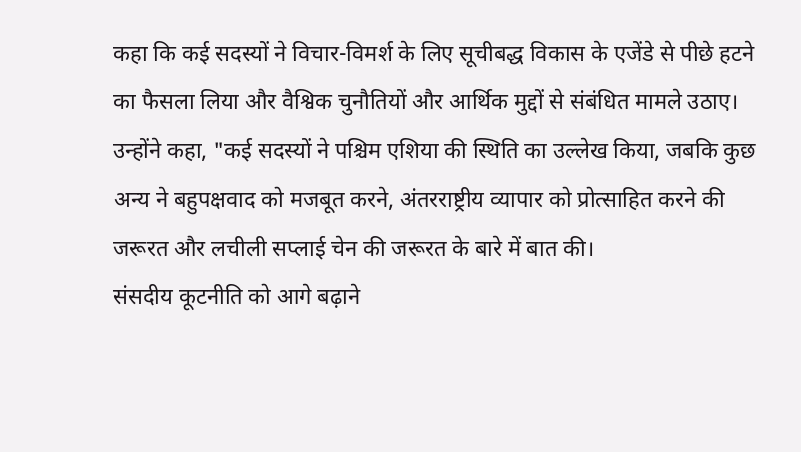कहा कि कई सदस्यों ने विचार-विमर्श के लिए सूचीबद्ध विकास के एजेंडे से पीछे हटने का फैसला लिया और वैश्विक चुनौतियों और आर्थिक मुद्दों से संबंधित मामले उठाए। उन्होंने कहा, "कई सदस्यों ने पश्चिम एशिया की स्थिति का उल्लेख किया, जबकि कुछ अन्य ने बहुपक्षवाद को मजबूत करने, अंतरराष्ट्रीय व्यापार को प्रोत्साहित करने की जरूरत और लचीली सप्लाई चेन की जरूरत के बारे में बात की।
संसदीय कूटनीति को आगे बढ़ाने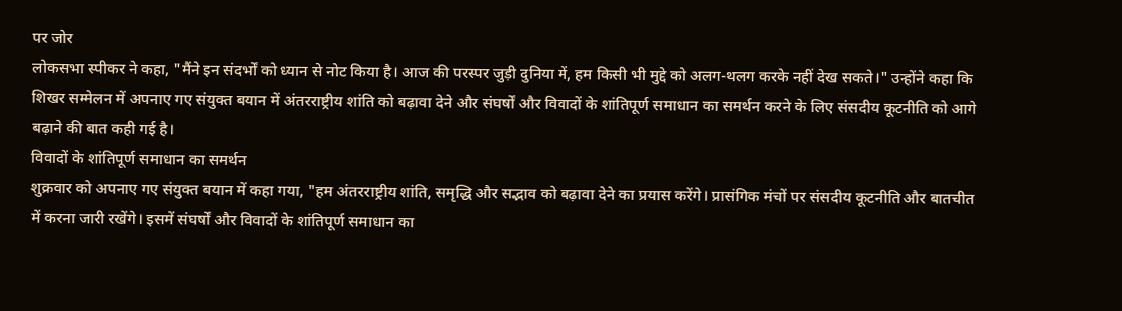पर जोर
लोकसभा स्पीकर ने कहा, "मैंने इन संदर्भों को ध्यान से नोट किया है। आज की परस्पर जुड़ी दुनिया में, हम किसी भी मुद्दे को अलग-थलग करके नहीं देख सकते।" उन्होंने कहा कि शिखर सम्मेलन में अपनाए गए संयुक्त बयान में अंतरराष्ट्रीय शांति को बढ़ावा देने और संघर्षों और विवादों के शांतिपूर्ण समाधान का समर्थन करने के लिए संसदीय कूटनीति को आगे बढ़ाने की बात कही गई है।
विवादों के शांतिपूर्ण समाधान का समर्थन
शुक्रवार को अपनाए गए संयुक्त बयान में कहा गया, "हम अंतरराष्ट्रीय शांति, समृद्धि और सद्भाव को बढ़ावा देने का प्रयास करेंगे। प्रासंगिक मंचों पर संसदीय कूटनीति और बातचीत में करना जारी रखेंगे। इसमें संघर्षों और विवादों के शांतिपूर्ण समाधान का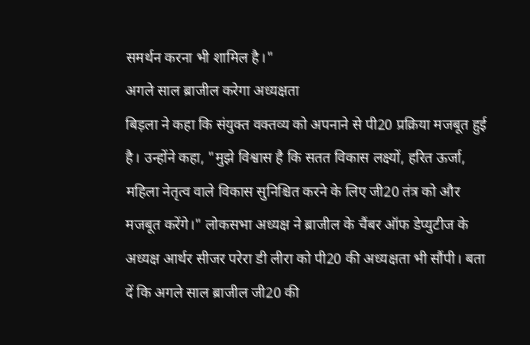समर्थन करना भी शामिल है।"
अगले साल ब्राजील करेगा अध्यक्षता
बिड़ला ने कहा कि संयुक्त वक्तव्य को अपनाने से पी20 प्रक्रिया मजबूत हुई है। उन्होंने कहा, "मुझे विश्वास है कि सतत विकास लक्ष्यों, हरित ऊर्जा, महिला नेतृत्व वाले विकास सुनिश्चित करने के लिए जी20 तंत्र को और मजबूत करेंगे।" लोकसभा अध्यक्ष ने ब्राजील के चैंबर ऑफ डेप्युटीज के अध्यक्ष आर्थर सीजर परेरा डी लीरा को पी20 की अध्यक्षता भी सौंपी। बता दें कि अगले साल ब्राजील जी20 की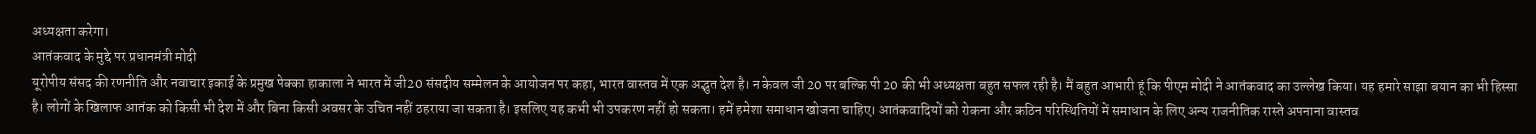अध्यक्षता करेगा।
आतंकवाद के मुद्दे पर प्रधानमंत्री मोदी
यूरोपीय संसद की रणनीति और नवाचार इकाई के प्रमुख पेक्का हाकाला ने भारत में जी20 संसदीय सम्मेलन के आयोजन पर कहा, भारत वास्तव में एक अद्भुत देश है। न केवल जी 20 पर बल्कि पी 20 की भी अध्यक्षता बहुत सफल रही है। मैं बहुत आभारी हूं कि पीएम मोदी ने आतंकवाद का उल्लेख किया। यह हमारे साझा बयान का भी हिस्सा है। लोगों के खिलाफ आतंक को किसी भी देश में और बिना किसी अवसर के उचित नहीं ठहराया जा सकता है। इसलिए यह कभी भी उपकरण नहीं हो सकता। हमें हमेशा समाधान खोजना चाहिए। आतंकवादियों को रोकना और कठिन परिस्थितियों में समाधान के लिए अन्य राजनीतिक रास्ते अपनाना वास्तव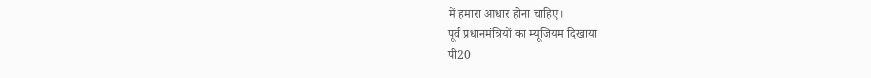में हमारा आधार होना चाहिए।
पूर्व प्रधानमंत्रियों का म्यूजियम दिखाया
पी20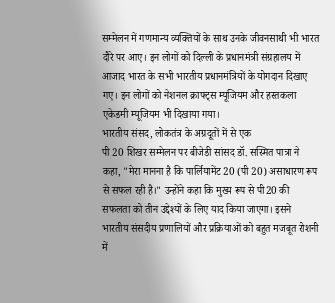सम्मेलन में गणमान्य व्यक्तियों के साथ उनके जीवनसाथी भी भारत दौरे पर आए। इन लोगों को दिल्ली के प्रधानमंत्री संग्रहालय में आजाद भारत के सभी भारतीय प्रधानमंत्रियों के योगदान दिखाए गए। इन लोगों को नेशनल क्राफ्ट्स म्यूजियम और हस्तकला एकेडमी म्यूजियम भी दिखाया गया।
भारतीय संसद, लोकतंत्र के अग्रदूतों में से एक
पी 20 शिखर सम्मेलन पर बीजेडी सांसद डॉ. सस्मित पात्रा ने कहा, "मेरा मानना है कि पार्लियामेंट 20 (पी 20) असाधारण रूप से सफल रही है।" उन्होंने कहा कि मुख्य रूप से पी20 की सफलता को तीन उद्देश्यों के लिए याद किया जाएगा। इसने भारतीय संसदीय प्रणालियों और प्रक्रियाओं को बहुत मजबूत रोशनी में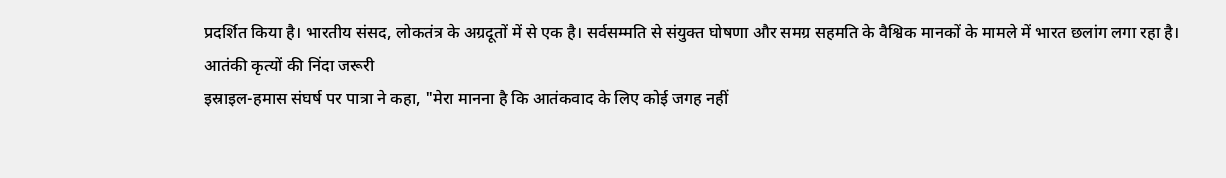प्रदर्शित किया है। भारतीय संसद, लोकतंत्र के अग्रदूतों में से एक है। सर्वसम्मति से संयुक्त घोषणा और समग्र सहमति के वैश्विक मानकों के मामले में भारत छलांग लगा रहा है।
आतंकी कृत्यों की निंदा जरूरी
इस्राइल-हमास संघर्ष पर पात्रा ने कहा, "मेरा मानना है कि आतंकवाद के लिए कोई जगह नहीं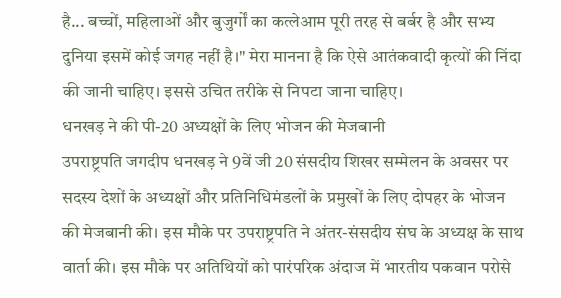है... बच्चों, महिलाओं और बुजुर्गों का कत्लेआम पूरी तरह से बर्बर है और सभ्य दुनिया इसमें कोई जगह नहीं है।" मेरा मानना है कि ऐसे आतंकवादी कृत्यों की निंदा की जानी चाहिए। इससे उचित तरीके से निपटा जाना चाहिए।
धनखड़ ने की पी-20 अध्यक्षों के लिए भोजन की मेजबानी
उपराष्ट्रपति जगदीप धनखड़ ने 9वें जी 20 संसदीय शिखर सम्मेलन के अवसर पर सदस्य देशों के अध्यक्षों और प्रतिनिधिमंडलों के प्रमुखों के लिए दोपहर के भोजन की मेजबानी की। इस मौके पर उपराष्ट्रपति ने अंतर-संसदीय संघ के अध्यक्ष के साथ वार्ता की। इस मौके पर अतिथियों को पारंपरिक अंदाज में भारतीय पकवान परोसे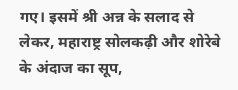गए। इसमें श्री अन्न के सलाद से लेकर, महाराष्ट्र सोलकढ़ी और शोरेबे के अंदाज का सूप,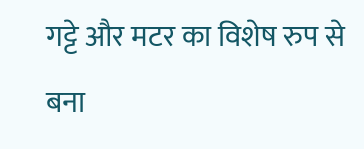गट्टे और मटर का विशेष रुप से बना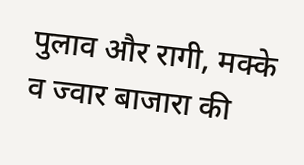पुलाव और रागी, मक्के व ज्वार बाजारा की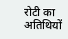रोटी का अतिथियों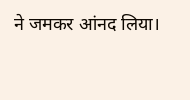ने जमकर आंनद लिया।